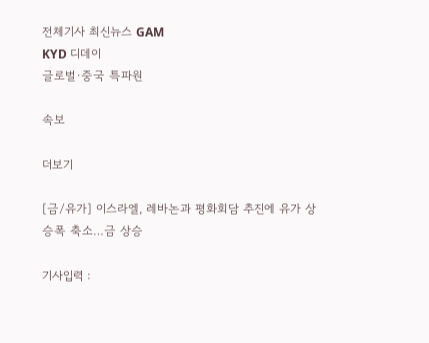전체기사 최신뉴스 GAM
KYD 디데이
글로벌·중국 특파원

속보

더보기

[금/유가] 이스라엘, 레바논과 평화회담 추진에 유가 상승폭 축소…금 상승

기사입력 :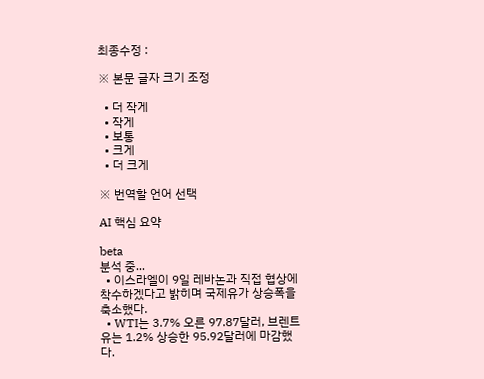최종수정 :

※ 본문 글자 크기 조정

  • 더 작게
  • 작게
  • 보통
  • 크게
  • 더 크게

※ 번역할 언어 선택

AI 핵심 요약

beta
분석 중...
  • 이스라엘이 9일 레바논과 직접 협상에 착수하겠다고 밝히며 국제유가 상승폭을 축소했다.
  • WTI는 3.7% 오른 97.87달러, 브렌트유는 1.2% 상승한 95.92달러에 마감했다.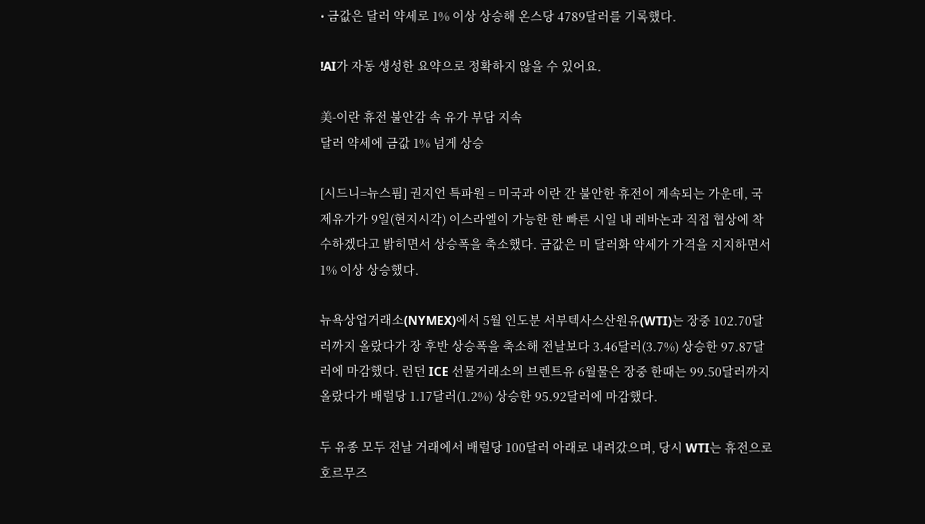• 금값은 달러 약세로 1% 이상 상승해 온스당 4789달러를 기록했다.

!AI가 자동 생성한 요약으로 정확하지 않을 수 있어요.

美-이란 휴전 불안감 속 유가 부담 지속
달러 약세에 금값 1% 넘게 상승

[시드니=뉴스핌] 권지언 특파원 = 미국과 이란 간 불안한 휴전이 계속되는 가운데, 국제유가가 9일(현지시각) 이스라엘이 가능한 한 빠른 시일 내 레바논과 직접 협상에 착수하겠다고 밝히면서 상승폭을 축소했다. 금값은 미 달러화 약세가 가격을 지지하면서 1% 이상 상승했다.

뉴욕상업거래소(NYMEX)에서 5월 인도분 서부텍사스산원유(WTI)는 장중 102.70달러까지 올랐다가 장 후반 상승폭을 축소해 전날보다 3.46달러(3.7%) 상승한 97.87달러에 마감했다. 런던 ICE 선물거래소의 브렌트유 6월물은 장중 한때는 99.50달러까지 올랐다가 배럴당 1.17달러(1.2%) 상승한 95.92달러에 마감했다.

두 유종 모두 전날 거래에서 배럴당 100달러 아래로 내려갔으며, 당시 WTI는 휴전으로 호르무즈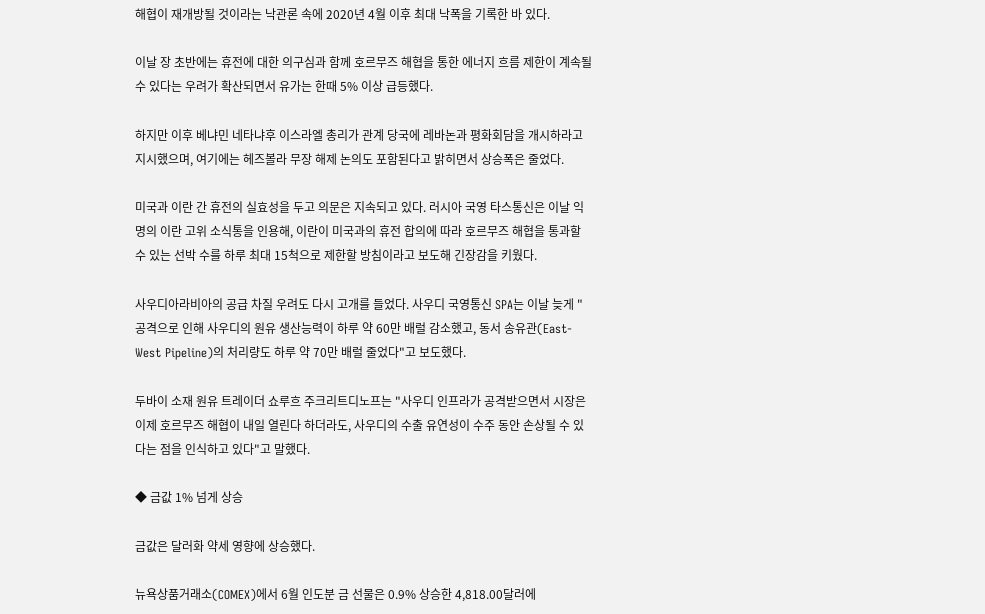해협이 재개방될 것이라는 낙관론 속에 2020년 4월 이후 최대 낙폭을 기록한 바 있다.

이날 장 초반에는 휴전에 대한 의구심과 함께 호르무즈 해협을 통한 에너지 흐름 제한이 계속될 수 있다는 우려가 확산되면서 유가는 한때 5% 이상 급등했다.

하지만 이후 베냐민 네타냐후 이스라엘 총리가 관계 당국에 레바논과 평화회담을 개시하라고 지시했으며, 여기에는 헤즈볼라 무장 해제 논의도 포함된다고 밝히면서 상승폭은 줄었다.

미국과 이란 간 휴전의 실효성을 두고 의문은 지속되고 있다. 러시아 국영 타스통신은 이날 익명의 이란 고위 소식통을 인용해, 이란이 미국과의 휴전 합의에 따라 호르무즈 해협을 통과할 수 있는 선박 수를 하루 최대 15척으로 제한할 방침이라고 보도해 긴장감을 키웠다.

사우디아라비아의 공급 차질 우려도 다시 고개를 들었다. 사우디 국영통신 SPA는 이날 늦게 "공격으로 인해 사우디의 원유 생산능력이 하루 약 60만 배럴 감소했고, 동서 송유관(East-West Pipeline)의 처리량도 하루 약 70만 배럴 줄었다"고 보도했다.

두바이 소재 원유 트레이더 쇼루흐 주크리트디노프는 "사우디 인프라가 공격받으면서 시장은 이제 호르무즈 해협이 내일 열린다 하더라도, 사우디의 수출 유연성이 수주 동안 손상될 수 있다는 점을 인식하고 있다"고 말했다.

◆ 금값 1% 넘게 상승

금값은 달러화 약세 영향에 상승했다.

뉴욕상품거래소(COMEX)에서 6월 인도분 금 선물은 0.9% 상승한 4,818.00달러에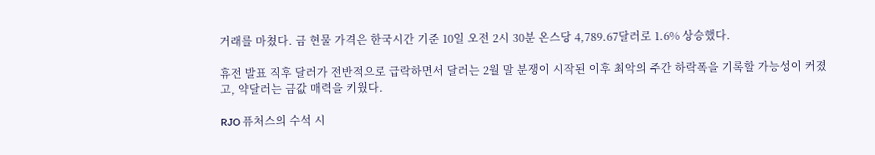거래를 마쳤다. 금 현물 가격은 한국시간 기준 10일 오전 2시 30분 온스당 4,789.67달러로 1.6% 상승했다.

휴전 발표 직후 달러가 전반적으로 급락하면서 달러는 2월 말 분쟁이 시작된 이후 최악의 주간 하락폭을 기록할 가능성이 커졌고, 약달러는 금값 매력을 키웠다.

RJO 퓨처스의 수석 시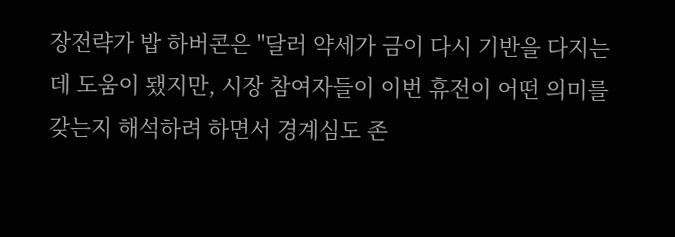장전략가 밥 하버콘은 "달러 약세가 금이 다시 기반을 다지는 데 도움이 됐지만, 시장 참여자들이 이번 휴전이 어떤 의미를 갖는지 해석하려 하면서 경계심도 존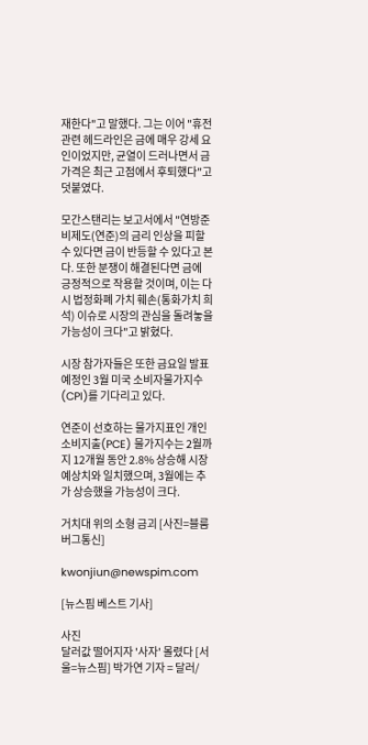재한다"고 말했다. 그는 이어 "휴전 관련 헤드라인은 금에 매우 강세 요인이었지만, 균열이 드러나면서 금 가격은 최근 고점에서 후퇴했다"고 덧붙였다.

모간스탠리는 보고서에서 "연방준비제도(연준)의 금리 인상을 피할 수 있다면 금이 반등할 수 있다고 본다. 또한 분쟁이 해결된다면 금에 긍정적으로 작용할 것이며, 이는 다시 법정화폐 가치 훼손(통화가치 희석) 이슈로 시장의 관심을 돌려놓을 가능성이 크다"고 밝혔다.

시장 참가자들은 또한 금요일 발표 예정인 3월 미국 소비자물가지수(CPI)를 기다리고 있다.

연준이 선호하는 물가지표인 개인소비지출(PCE) 물가지수는 2월까지 12개월 동안 2.8% 상승해 시장 예상치와 일치했으며, 3월에는 추가 상승했을 가능성이 크다.

거치대 위의 소형 금괴 [사진=블룸버그통신]

kwonjiun@newspim.com

[뉴스핌 베스트 기사]

사진
달러값 떨어지자 '사자' 몰렸다 [서울=뉴스핌] 박가연 기자 = 달러/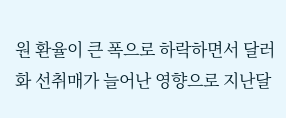원 환율이 큰 폭으로 하락하면서 달러화 선취매가 늘어난 영향으로 지난달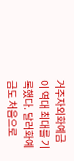거주자외화예금이 역대 최대를 기록했다. 달러화예금도 처음으로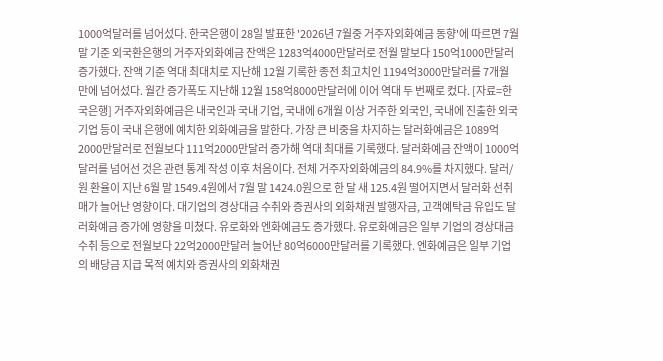1000억달러를 넘어섰다. 한국은행이 28일 발표한 '2026년 7월중 거주자외화예금 동향'에 따르면 7월 말 기준 외국환은행의 거주자외화예금 잔액은 1283억4000만달러로 전월 말보다 150억1000만달러 증가했다. 잔액 기준 역대 최대치로 지난해 12월 기록한 종전 최고치인 1194억3000만달러를 7개월 만에 넘어섰다. 월간 증가폭도 지난해 12월 158억8000만달러에 이어 역대 두 번째로 컸다. [자료=한국은행] 거주자외화예금은 내국인과 국내 기업, 국내에 6개월 이상 거주한 외국인, 국내에 진출한 외국기업 등이 국내 은행에 예치한 외화예금을 말한다. 가장 큰 비중을 차지하는 달러화예금은 1089억2000만달러로 전월보다 111억2000만달러 증가해 역대 최대를 기록했다. 달러화예금 잔액이 1000억달러를 넘어선 것은 관련 통계 작성 이후 처음이다. 전체 거주자외화예금의 84.9%를 차지했다. 달러/원 환율이 지난 6월 말 1549.4원에서 7월 말 1424.0원으로 한 달 새 125.4원 떨어지면서 달러화 선취매가 늘어난 영향이다. 대기업의 경상대금 수취와 증권사의 외화채권 발행자금, 고객예탁금 유입도 달러화예금 증가에 영향을 미쳤다. 유로화와 엔화예금도 증가했다. 유로화예금은 일부 기업의 경상대금 수취 등으로 전월보다 22억2000만달러 늘어난 80억6000만달러를 기록했다. 엔화예금은 일부 기업의 배당금 지급 목적 예치와 증권사의 외화채권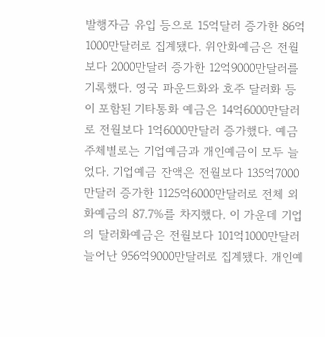발행자금 유입 등으로 15억달러 증가한 86억1000만달러로 집계됐다. 위안화예금은 전월보다 2000만달러 증가한 12억9000만달러를 기록했다. 영국 파운드화와 호주 달러화 등이 포함된 기타통화 예금은 14억6000만달러로 전월보다 1억6000만달러 증가했다. 예금 주체별로는 기업예금과 개인예금이 모두 늘었다. 기업예금 잔액은 전월보다 135억7000만달러 증가한 1125억6000만달러로 전체 외화예금의 87.7%를 차지했다. 이 가운데 기업의 달러화예금은 전월보다 101억1000만달러 늘어난 956억9000만달러로 집계됐다. 개인예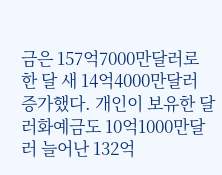금은 157억7000만달러로 한 달 새 14억4000만달러 증가했다. 개인이 보유한 달러화예금도 10억1000만달러 늘어난 132억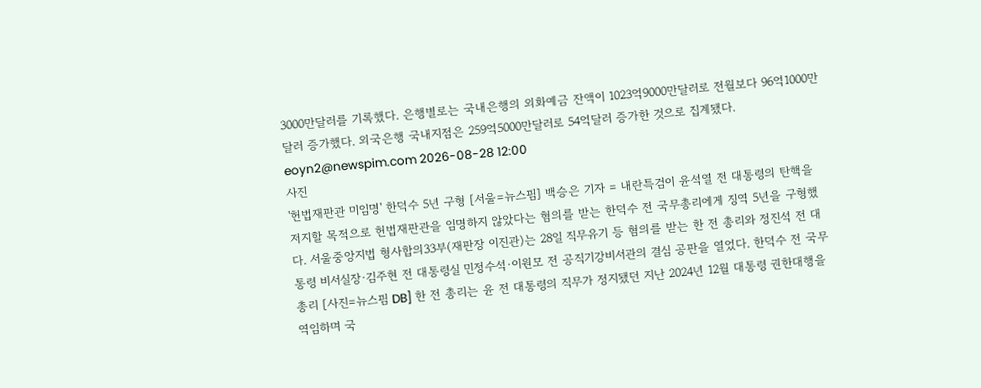3000만달러를 기록했다. 은행별로는 국내은행의 외화예금 잔액이 1023억9000만달러로 전월보다 96억1000만달러 증가했다. 외국은행 국내지점은 259억5000만달러로 54억달러 증가한 것으로 집계됐다. eoyn2@newspim.com 2026-08-28 12:00
사진
'헌법재판관 미임명' 한덕수 5년 구형 [서울=뉴스핌] 백승은 기자 = 내란특검이 윤석열 전 대통령의 탄핵을 저지할 목적으로 헌법재판관을 임명하지 않았다는 혐의를 받는 한덕수 전 국무총리에게 징역 5년을 구형했다. 서울중앙지법 형사합의33부(재판장 이진관)는 28일 직무유기 등 혐의를 받는 한 전 총리와 정진석 전 대통령 비서실장·김주현 전 대통령실 민정수석·이원모 전 공직기강비서관의 결심 공판을 열었다. 한덕수 전 국무총리 [사진=뉴스핌 DB] 한 전 총리는 윤 전 대통령의 직무가 정지됐던 지난 2024년 12월 대통령 권한대행을 역임하며 국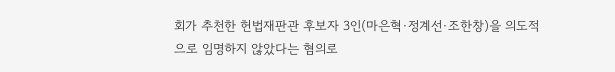회가 추천한 헌법재판관 후보자 3인(마은혁·정계선·조한창)을 의도적으로 임명하지 않았다는 혐의로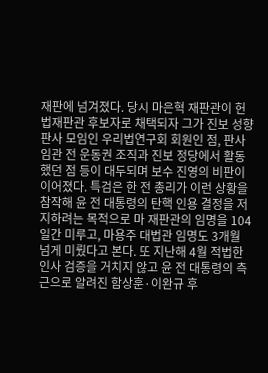재판에 넘겨졌다. 당시 마은혁 재판관이 헌법재판관 후보자로 채택되자 그가 진보 성향 판사 모임인 우리법연구회 회원인 점, 판사 임관 전 운동권 조직과 진보 정당에서 활동했던 점 등이 대두되며 보수 진영의 비판이 이어졌다. 특검은 한 전 총리가 이런 상황을 참작해 윤 전 대통령의 탄핵 인용 결정을 저지하려는 목적으로 마 재판관의 임명을 104일간 미루고, 마용주 대법관 임명도 3개월 넘게 미뤘다고 본다. 또 지난해 4월 적법한 인사 검증을 거치지 않고 윤 전 대통령의 측근으로 알려진 함상훈·이완규 후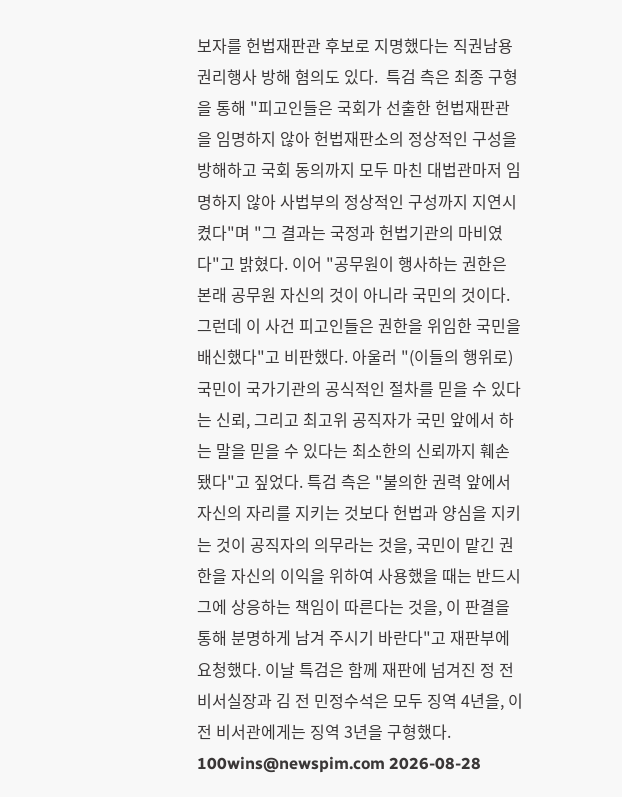보자를 헌법재판관 후보로 지명했다는 직권남용 권리행사 방해 혐의도 있다.  특검 측은 최종 구형을 통해 "피고인들은 국회가 선출한 헌법재판관을 임명하지 않아 헌법재판소의 정상적인 구성을 방해하고 국회 동의까지 모두 마친 대법관마저 임명하지 않아 사법부의 정상적인 구성까지 지연시켰다"며 "그 결과는 국정과 헌법기관의 마비였다"고 밝혔다. 이어 "공무원이 행사하는 권한은 본래 공무원 자신의 것이 아니라 국민의 것이다. 그런데 이 사건 피고인들은 권한을 위임한 국민을 배신했다"고 비판했다. 아울러 "(이들의 행위로) 국민이 국가기관의 공식적인 절차를 믿을 수 있다는 신뢰, 그리고 최고위 공직자가 국민 앞에서 하는 말을 믿을 수 있다는 최소한의 신뢰까지 훼손됐다"고 짚었다. 특검 측은 "불의한 권력 앞에서 자신의 자리를 지키는 것보다 헌법과 양심을 지키는 것이 공직자의 의무라는 것을, 국민이 맡긴 권한을 자신의 이익을 위하여 사용했을 때는 반드시 그에 상응하는 책임이 따른다는 것을, 이 판결을 통해 분명하게 남겨 주시기 바란다"고 재판부에 요청했다. 이날 특검은 함께 재판에 넘겨진 정 전 비서실장과 김 전 민정수석은 모두 징역 4년을, 이 전 비서관에게는 징역 3년을 구형했다. 100wins@newspim.com 2026-08-28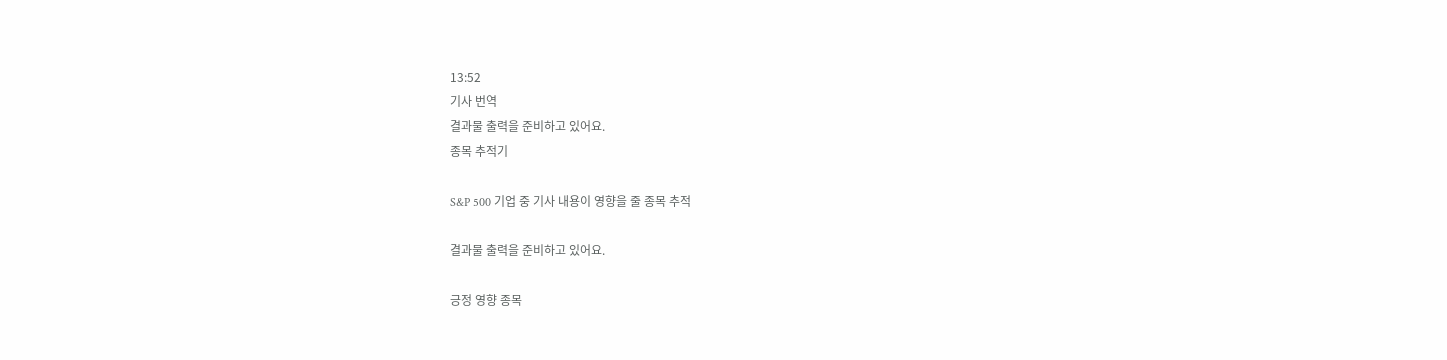13:52
기사 번역
결과물 출력을 준비하고 있어요.
종목 추적기

S&P 500 기업 중 기사 내용이 영향을 줄 종목 추적

결과물 출력을 준비하고 있어요.

긍정 영향 종목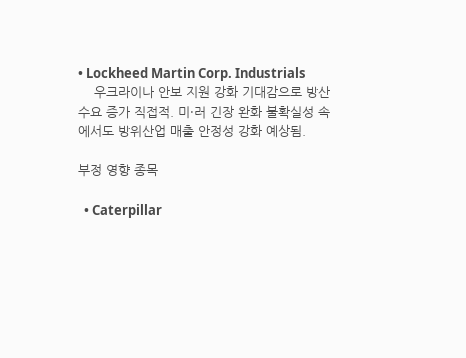• Lockheed Martin Corp. Industrials
    우크라이나 안보 지원 강화 기대감으로 방산 수요 증가 직접적. 미·러 긴장 완화 불확실성 속에서도 방위산업 매출 안정성 강화 예상됨.

부정 영향 종목

  • Caterpillar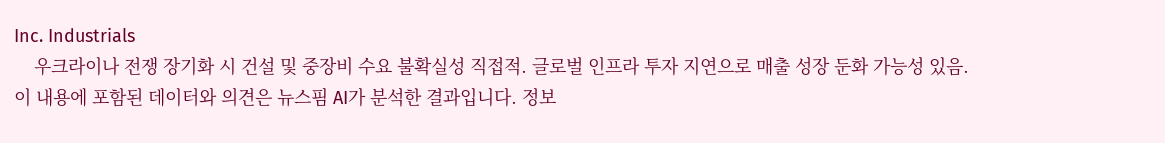Inc. Industrials
    우크라이나 전쟁 장기화 시 건설 및 중장비 수요 불확실성 직접적. 글로벌 인프라 투자 지연으로 매출 성장 둔화 가능성 있음.
이 내용에 포함된 데이터와 의견은 뉴스핌 AI가 분석한 결과입니다. 정보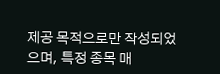제공 목적으로만 작성되었으며, 특정 종목 매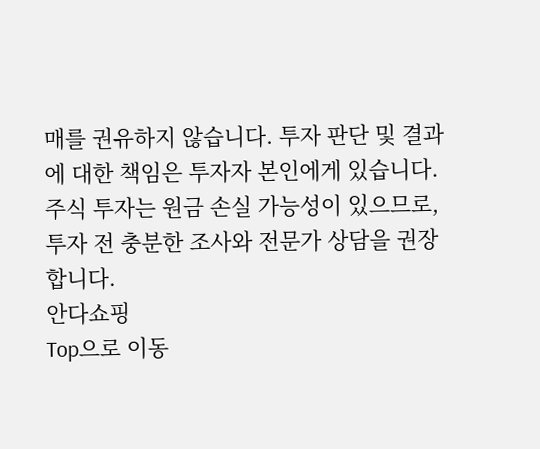매를 권유하지 않습니다. 투자 판단 및 결과에 대한 책임은 투자자 본인에게 있습니다. 주식 투자는 원금 손실 가능성이 있으므로, 투자 전 충분한 조사와 전문가 상담을 권장합니다.
안다쇼핑
Top으로 이동